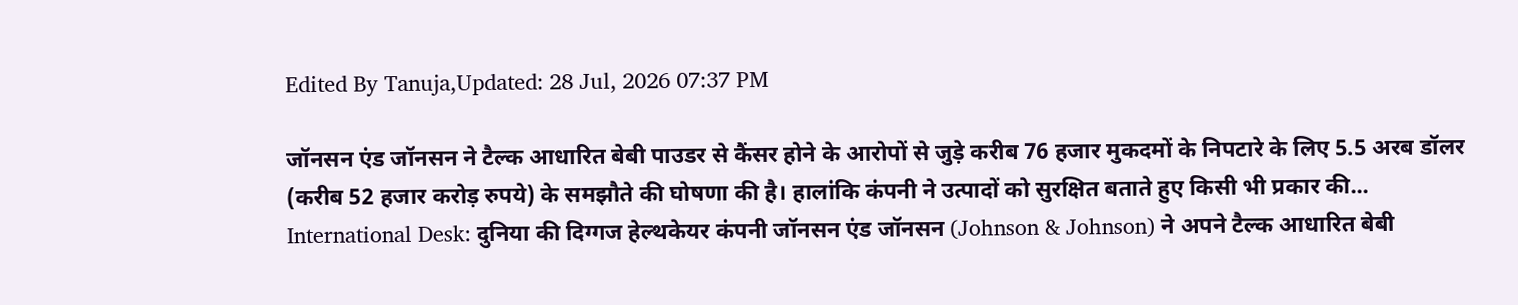Edited By Tanuja,Updated: 28 Jul, 2026 07:37 PM

जॉनसन एंड जॉनसन ने टैल्क आधारित बेबी पाउडर से कैंसर होने के आरोपों से जुड़े करीब 76 हजार मुकदमों के निपटारे के लिए 5.5 अरब डॉलर (करीब 52 हजार करोड़ रुपये) के समझौते की घोषणा की है। हालांकि कंपनी ने उत्पादों को सुरक्षित बताते हुए किसी भी प्रकार की...
International Desk: दुनिया की दिग्गज हेल्थकेयर कंपनी जॉनसन एंड जॉनसन (Johnson & Johnson) ने अपने टैल्क आधारित बेबी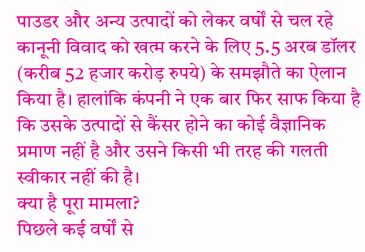पाउडर और अन्य उत्पादों को लेकर वर्षों से चल रहे कानूनी विवाद को खत्म करने के लिए 5.5 अरब डॉलर (करीब 52 हजार करोड़ रुपये) के समझौते का ऐलान किया है। हालांकि कंपनी ने एक बार फिर साफ किया है कि उसके उत्पादों से कैंसर होने का कोई वैज्ञानिक प्रमाण नहीं है और उसने किसी भी तरह की गलती स्वीकार नहीं की है।
क्या है पूरा मामला?
पिछले कई वर्षों से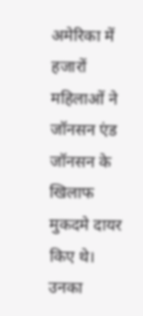अमेरिका में हजारों महिलाओं ने जॉनसन एंड जॉनसन के खिलाफ मुकदमे दायर किए थे। उनका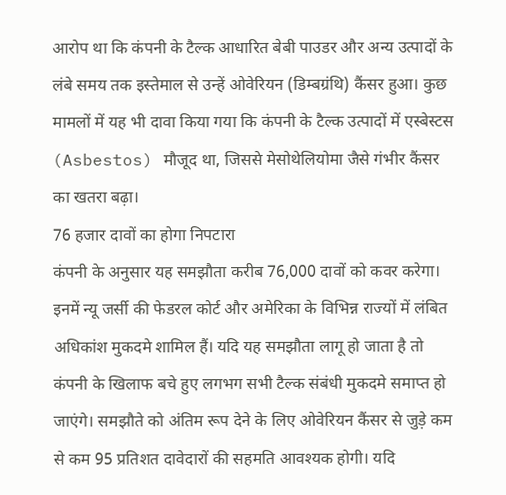आरोप था कि कंपनी के टैल्क आधारित बेबी पाउडर और अन्य उत्पादों के लंबे समय तक इस्तेमाल से उन्हें ओवेरियन (डिम्बग्रंथि) कैंसर हुआ। कुछ मामलों में यह भी दावा किया गया कि कंपनी के टैल्क उत्पादों में एस्बेस्टस (Asbestos) मौजूद था, जिससे मेसोथेलियोमा जैसे गंभीर कैंसर का खतरा बढ़ा।
76 हजार दावों का होगा निपटारा
कंपनी के अनुसार यह समझौता करीब 76,000 दावों को कवर करेगा। इनमें न्यू जर्सी की फेडरल कोर्ट और अमेरिका के विभिन्न राज्यों में लंबित अधिकांश मुकदमे शामिल हैं। यदि यह समझौता लागू हो जाता है तो कंपनी के खिलाफ बचे हुए लगभग सभी टैल्क संबंधी मुकदमे समाप्त हो जाएंगे। समझौते को अंतिम रूप देने के लिए ओवेरियन कैंसर से जुड़े कम से कम 95 प्रतिशत दावेदारों की सहमति आवश्यक होगी। यदि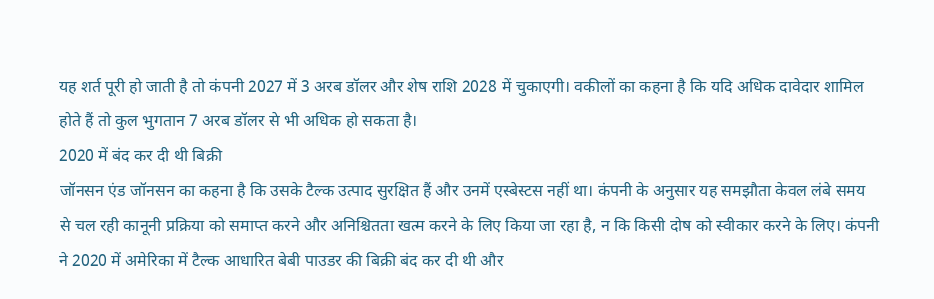यह शर्त पूरी हो जाती है तो कंपनी 2027 में 3 अरब डॉलर और शेष राशि 2028 में चुकाएगी। वकीलों का कहना है कि यदि अधिक दावेदार शामिल होते हैं तो कुल भुगतान 7 अरब डॉलर से भी अधिक हो सकता है।
2020 में बंद कर दी थी बिक्री
जॉनसन एंड जॉनसन का कहना है कि उसके टैल्क उत्पाद सुरक्षित हैं और उनमें एस्बेस्टस नहीं था। कंपनी के अनुसार यह समझौता केवल लंबे समय से चल रही कानूनी प्रक्रिया को समाप्त करने और अनिश्चितता खत्म करने के लिए किया जा रहा है, न कि किसी दोष को स्वीकार करने के लिए। कंपनी ने 2020 में अमेरिका में टैल्क आधारित बेबी पाउडर की बिक्री बंद कर दी थी और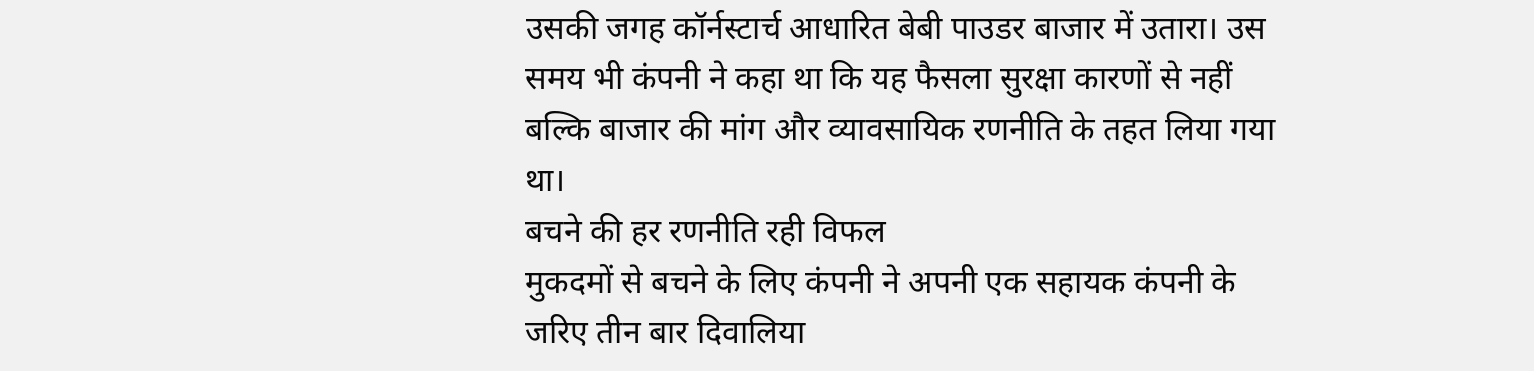उसकी जगह कॉर्नस्टार्च आधारित बेबी पाउडर बाजार में उतारा। उस समय भी कंपनी ने कहा था कि यह फैसला सुरक्षा कारणों से नहीं बल्कि बाजार की मांग और व्यावसायिक रणनीति के तहत लिया गया था।
बचने की हर रणनीति रही विफल
मुकदमों से बचने के लिए कंपनी ने अपनी एक सहायक कंपनी के जरिए तीन बार दिवालिया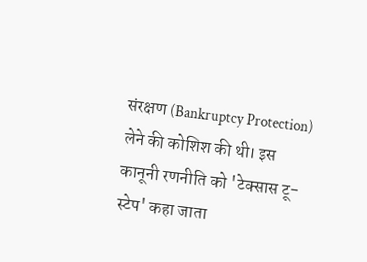संरक्षण (Bankruptcy Protection) लेने की कोशिश की थी। इस कानूनी रणनीति को 'टेक्सास टू-स्टेप' कहा जाता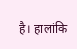है। हालांकि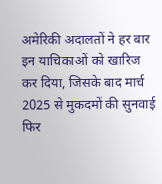अमेरिकी अदालतों ने हर बार इन याचिकाओं को खारिज कर दिया, जिसके बाद मार्च 2025 से मुकदमों की सुनवाई फिर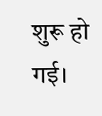शुरू हो गई।